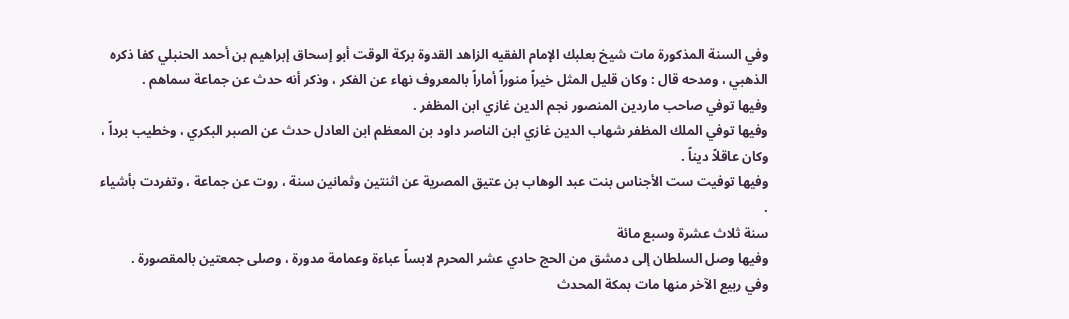وفي السنة المذكورة مات شيخ بعلبك الإمام الفقيه الزاهد القدوة بركة الوقت أبو إسحاق إبراهيم بن أحمد الحنبلي كفا ذكره الذهبي ، ومدحه قال : وكان قليل المثل خيراً منوراً أماراً بالمعروف نهاء عن الفكر ، وذكر أنه حدث عن جماعة سماهم .
وفيها توفي صاحب ماردين المنصور نجم الدين غازي ابن المظفر .
وفيها توفي الملك المظفر شهاب الدين غازي ابن الناصر داود بن المعظم ابن العادل حدث عن الصبر البكري ، وخطيب برداً ، وكان عاقلاً ديناً .
وفيها توفيت ست الأجناس بنت عبد الوهاب بن عتيق المصرية عن اثنتين وثمانين سنة ، روت عن جماعة ، وتفردت بأشياء .
سنة ثلاث عشرة وسبع مائة
وفيها وصل السلطان إلى دمشق من الحج حادي عشر المحرم لابساً عباءة وعمامة مدورة ، وصلى جمعتين بالمقصورة .
وفي ربيع الآخر منها مات بمكة المحدث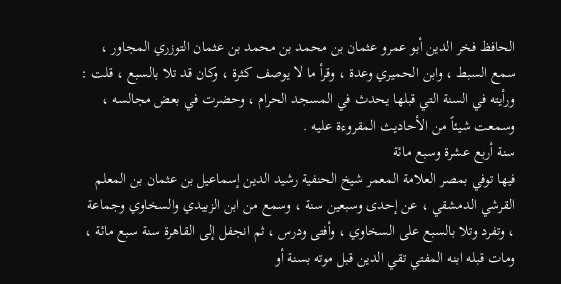الحافظ فخر الدين أبو عمرو عثمان بن محمد بن محمد بن عثمان التوزري المجاور ، سمع السبط ، وابن الحميري وعدة ، وقرأ ما لا يوصف كثرة ، وكان قد تلا بالسبع ، قلت : ورأيته في السنة التي قبلها يحدث في المسجد الحرام ، وحضرت في بعض مجالسه ، وسمعت شيئاً من الأحاديث المقروءة عليه .
سنة أربع عشرة وسبع مائة
فيها توفي بمصر العلامة المعمر شيخ الحنفية رشيد الدين إسماعيل بن عثمان بن المعلم القرشي الدمشقي ، عن إحدى وسبعين سنة ، وسمع من ابن الزبيدي والسخاوي وجماعة ، وتفرد وتلا بالسبع على السخاوي ، وأفتى ودرس ، ثم انجفل إلى القاهرة سنة سبع مائة ، ومات قبله ابنه المفتي تقي الدين قبل موته بسنة أو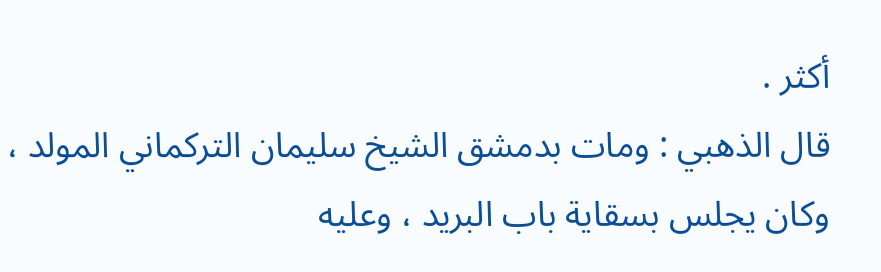أكثر .
قال الذهبي : ومات بدمشق الشيخ سليمان التركماني المولد ، وكان يجلس بسقاية باب البريد ، وعليه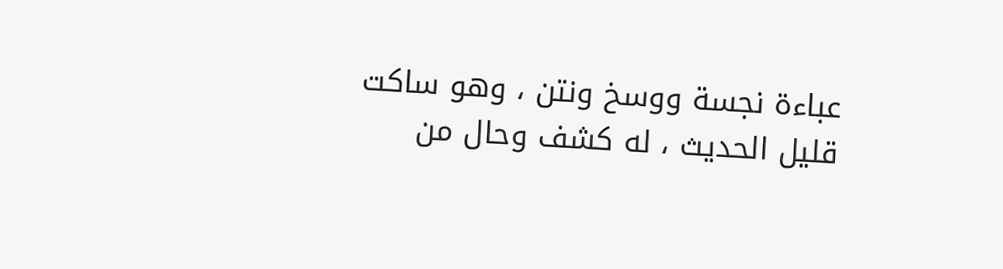عباءة نجسة ووسخ ونتن ، وهو ساكت قليل الحديث ، له كشف وحال من